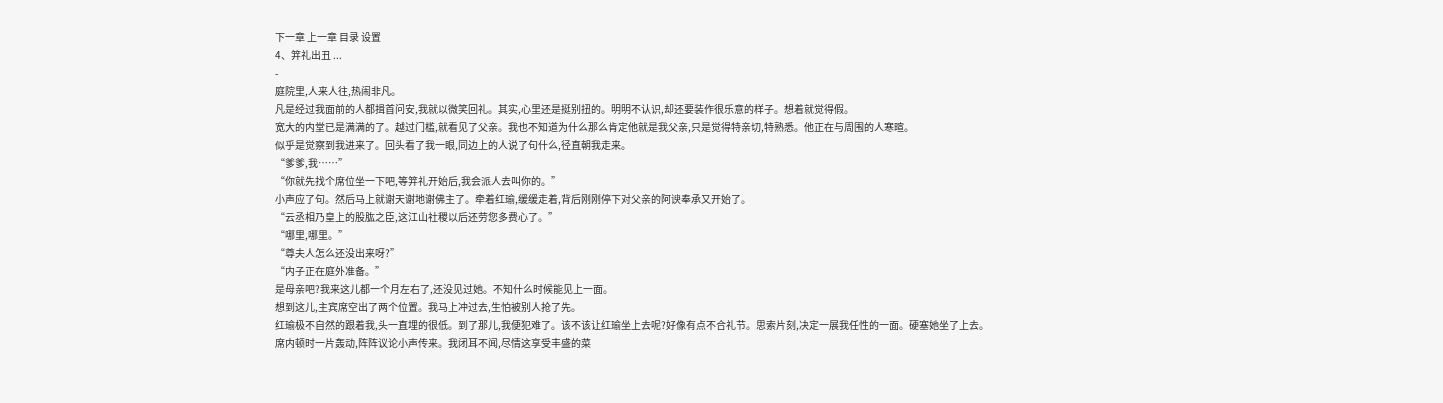下一章 上一章 目录 设置
4、笄礼出丑 ...
-
庭院里,人来人往,热闹非凡。
凡是经过我面前的人都揖首问安,我就以微笑回礼。其实,心里还是挺别扭的。明明不认识,却还要装作很乐意的样子。想着就觉得假。
宽大的内堂已是满满的了。越过门槛,就看见了父亲。我也不知道为什么那么肯定他就是我父亲,只是觉得特亲切,特熟悉。他正在与周围的人寒暄。
似乎是觉察到我进来了。回头看了我一眼,同边上的人说了句什么,径直朝我走来。
“爹爹,我……”
“你就先找个席位坐一下吧,等笄礼开始后,我会派人去叫你的。”
小声应了句。然后马上就谢天谢地谢佛主了。牵着红瑜,缓缓走着,背后刚刚停下对父亲的阿谀奉承又开始了。
“云丞相乃皇上的股肱之臣,这江山社稷以后还劳您多费心了。”
“哪里,哪里。”
“尊夫人怎么还没出来呀?”
“内子正在庭外准备。”
是母亲吧?我来这儿都一个月左右了,还没见过她。不知什么时候能见上一面。
想到这儿,主宾席空出了两个位置。我马上冲过去,生怕被别人抢了先。
红瑜极不自然的跟着我,头一直埋的很低。到了那儿,我便犯难了。该不该让红瑜坐上去呢?好像有点不合礼节。思索片刻,决定一展我任性的一面。硬塞她坐了上去。
席内顿时一片轰动,阵阵议论小声传来。我闭耳不闻,尽情这享受丰盛的菜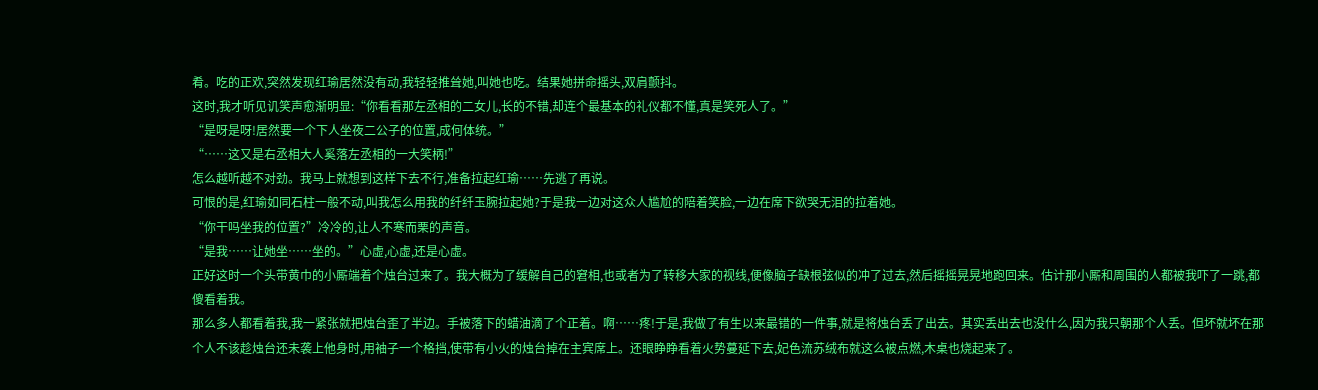肴。吃的正欢,突然发现红瑜居然没有动,我轻轻推耸她,叫她也吃。结果她拼命摇头,双肩颤抖。
这时,我才听见讥笑声愈渐明显:“你看看那左丞相的二女儿,长的不错,却连个最基本的礼仪都不懂,真是笑死人了。”
“是呀是呀!居然要一个下人坐夜二公子的位置,成何体统。”
“……这又是右丞相大人奚落左丞相的一大笑柄!”
怎么越听越不对劲。我马上就想到这样下去不行,准备拉起红瑜……先逃了再说。
可恨的是,红瑜如同石柱一般不动,叫我怎么用我的纤纤玉腕拉起她?于是我一边对这众人尴尬的陪着笑脸,一边在席下欲哭无泪的拉着她。
“你干吗坐我的位置?”冷冷的,让人不寒而栗的声音。
“是我……让她坐……坐的。”心虚,心虚,还是心虚。
正好这时一个头带黄巾的小厮端着个烛台过来了。我大概为了缓解自己的窘相,也或者为了转移大家的视线,便像脑子缺根弦似的冲了过去,然后摇摇晃晃地跑回来。估计那小厮和周围的人都被我吓了一跳,都傻看着我。
那么多人都看着我,我一紧张就把烛台歪了半边。手被落下的蜡油滴了个正着。啊……疼!于是,我做了有生以来最错的一件事,就是将烛台丢了出去。其实丢出去也没什么,因为我只朝那个人丢。但坏就坏在那个人不该趁烛台还未袭上他身时,用袖子一个格挡,使带有小火的烛台掉在主宾席上。还眼睁睁看着火势蔓延下去,妃色流苏绒布就这么被点燃,木桌也烧起来了。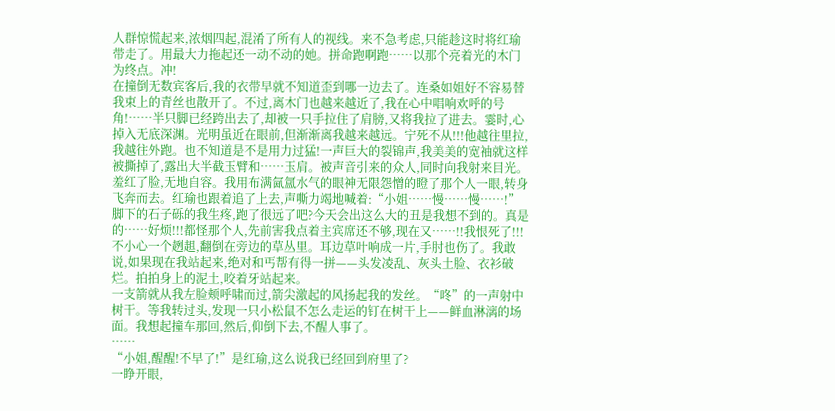人群惊慌起来,浓烟四起,混淆了所有人的视线。来不急考虑,只能趁这时将红瑜带走了。用最大力拖起还一动不动的她。拼命跑啊跑……以那个亮着光的木门为终点。冲!
在撞倒无数宾客后,我的衣带早就不知道歪到哪一边去了。连桑如姐好不容易替我束上的青丝也散开了。不过,离木门也越来越近了,我在心中唱响欢呼的号角!……半只脚已经跨出去了,却被一只手拉住了肩膀,又将我拉了进去。霎时,心掉入无底深渊。光明虽近在眼前,但渐渐离我越来越远。宁死不从!!!他越往里拉,我越往外跑。也不知道是不是用力过猛!一声巨大的裂锦声,我美美的宽袖就这样被撕掉了,露出大半截玉臂和……玉肩。被声音引来的众人,同时向我射来目光。羞红了脸,无地自容。我用布满氤氲水气的眼神无限怨憎的瞪了那个人一眼,转身飞奔而去。红瑜也跟着追了上去,声嘶力竭地喊着:“小姐……慢……慢……!”
脚下的石子砾的我生疼,跑了很远了吧?今天会出这么大的丑是我想不到的。真是的……好烦!!!都怪那个人,先前害我点着主宾席还不够,现在又……!!我恨死了!!!不小心一个趔趄,翻倒在旁边的草丛里。耳边草叶响成一片,手肘也伤了。我敢说,如果现在我站起来,绝对和丐帮有得一拼——头发凌乱、灰头土脸、衣衫破烂。拍拍身上的泥土,咬着牙站起来。
一支箭就从我左脸颊呼啸而过,箭尖激起的风扬起我的发丝。“咚”的一声射中树干。等我转过头,发现一只小松鼠不怎么走运的钉在树干上——鲜血淋漓的场面。我想起撞车那回,然后,仰倒下去,不醒人事了。
……
“小姐,醒醒!不早了!”是红瑜,这么说我已经回到府里了?
一睁开眼,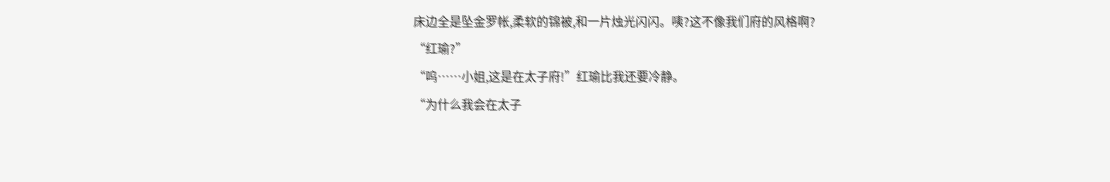床边全是坠金罗帐,柔软的锦被,和一片烛光闪闪。咦?这不像我们府的风格啊?
“红瑜?”
“呜……小姐,这是在太子府!”红瑜比我还要冷静。
“为什么我会在太子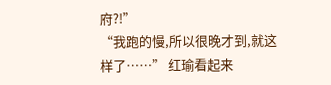府?!”
“我跑的慢,所以很晚才到,就这样了……” 红瑜看起来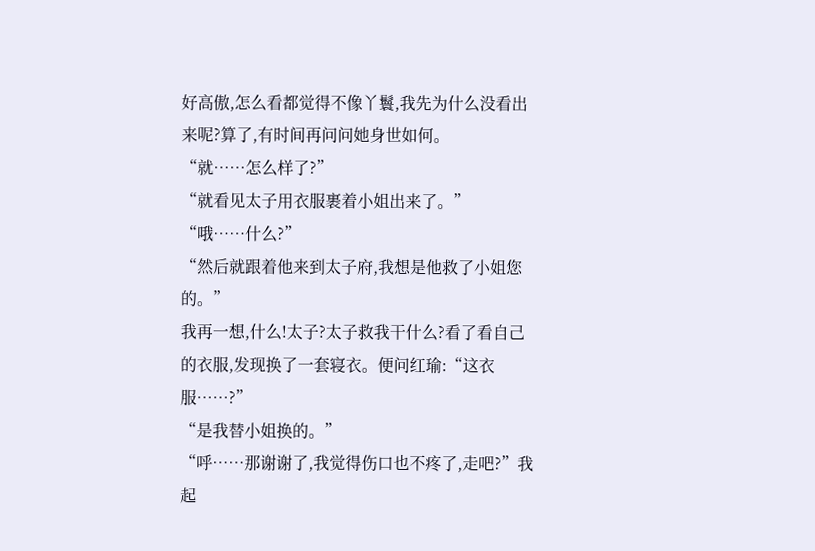好高傲,怎么看都觉得不像丫鬟,我先为什么没看出来呢?算了,有时间再问问她身世如何。
“就……怎么样了?”
“就看见太子用衣服裹着小姐出来了。”
“哦……什么?”
“然后就跟着他来到太子府,我想是他救了小姐您的。”
我再一想,什么!太子?太子救我干什么?看了看自己的衣服,发现换了一套寝衣。便问红瑜:“这衣服……?”
“是我替小姐换的。”
“呼……那谢谢了,我觉得伤口也不疼了,走吧?”我起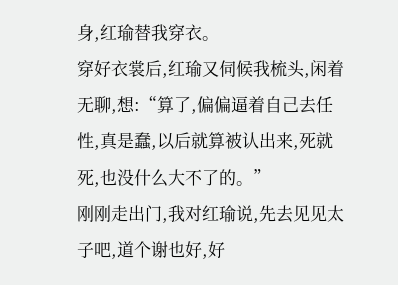身,红瑜替我穿衣。
穿好衣裳后,红瑜又伺候我梳头,闲着无聊,想:“算了,偏偏逼着自己去任性,真是蠢,以后就算被认出来,死就死,也没什么大不了的。”
刚刚走出门,我对红瑜说,先去见见太子吧,道个谢也好,好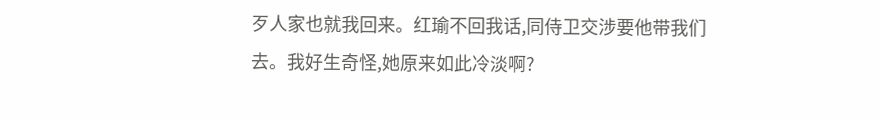歹人家也就我回来。红瑜不回我话,同侍卫交涉要他带我们去。我好生奇怪,她原来如此冷淡啊?